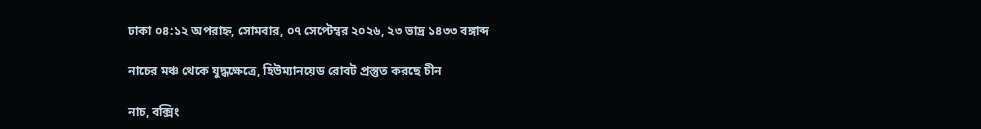ঢাকা ০৪:১২ অপরাহ্ন, সোমবার, ০৭ সেপ্টেম্বর ২০২৬, ২৩ ভাদ্র ১৪৩৩ বঙ্গাব্দ

নাচের মঞ্চ থেকে যুদ্ধক্ষেত্রে, হিউম্যানয়েড রোবট প্রস্তুত করছে চীন

নাচ, বক্সিং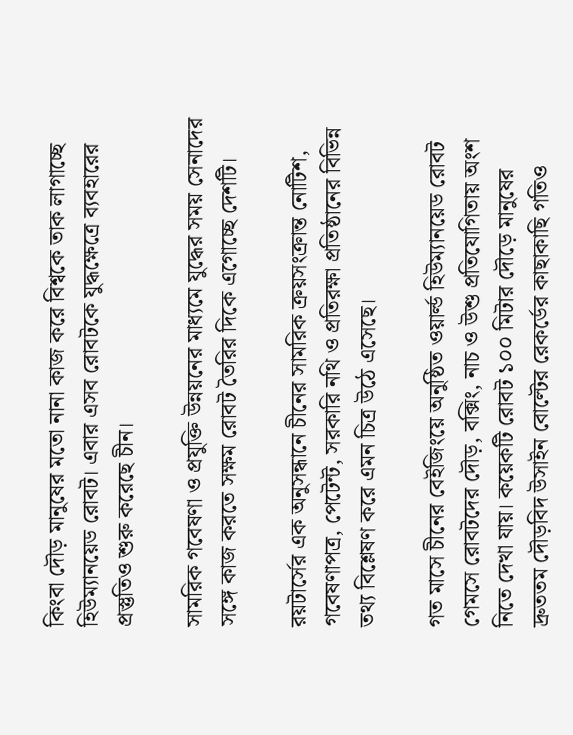কিংবা দৌড় মানুষের মতো নানা কাজ করে বিশ্বকে তাক লাগাচ্ছে হিউম্যানয়েড রোবট। এবার এসব রোবটকে যুদ্ধক্ষেত্রে ব্যবহারের প্রস্তুতিও শুরু করেছে চীন।

সামরিক গবেষণা ও প্রযুক্তি উন্নয়নের মাধ্যমে যুদ্ধের সময় সেনাদের সঙ্গে কাজ করতে সক্ষম রোবট তৈরির দিকে এগোচ্ছে দেশটি।

রয়টার্সের এক অনুসন্ধানে চীনের সামরিক ক্রয়সংক্রান্ত নোটিশ, গবেষণাপত্র, পেটেন্ট, সরকারি নথি ও প্রতিরক্ষা প্রতিষ্ঠানের বিভিন্ন তথ্য বিশ্লেষণ করে এমন চিত্র উঠে এসেছে।

গত মাসে চীনের বেইজিংয়ে অনুষ্ঠিত ওয়ার্ল্ড হিউম্যানয়েড রোবট গেমসে রোবটদের দৌড়, বক্সিং, নাচ ও উশু প্রতিযোগিতায় অংশ নিতে দেখা যায়। কয়েকটি রোবট ১০০ মিটার দৌড়ে মানুষের দ্রুততম দৌড়বিদ উসাইন বোল্টের রেকর্ডের কাছাকাছি গতিও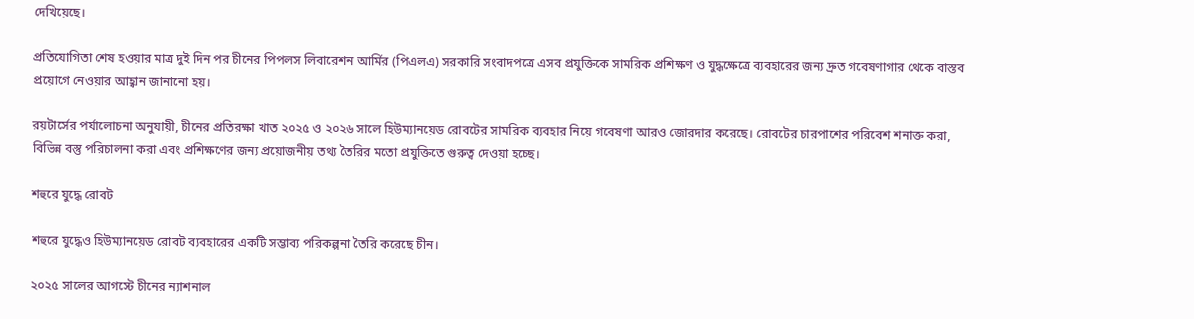দেখিয়েছে।

প্রতিযোগিতা শেষ হওয়ার মাত্র দুই দিন পর চীনের পিপলস লিবারেশন আর্মির (পিএলএ) সরকারি সংবাদপত্রে এসব প্রযুক্তিকে সামরিক প্রশিক্ষণ ও যুদ্ধক্ষেত্রে ব্যবহারের জন্য দ্রুত গবেষণাগার থেকে বাস্তব প্রয়োগে নেওয়ার আহ্বান জানানো হয়।

রয়টার্সের পর্যালোচনা অনুযায়ী, চীনের প্রতিরক্ষা খাত ২০২৫ ও ২০২৬ সালে হিউম্যানয়েড রোবটের সামরিক ব্যবহার নিয়ে গবেষণা আরও জোরদার করেছে। রোবটের চারপাশের পরিবেশ শনাক্ত করা, বিভিন্ন বস্তু পরিচালনা করা এবং প্রশিক্ষণের জন্য প্রয়োজনীয় তথ্য তৈরির মতো প্রযুক্তিতে গুরুত্ব দেওয়া হচ্ছে।

শহুরে যুদ্ধে রোবট

শহুরে যুদ্ধেও হিউম্যানয়েড রোবট ব্যবহারের একটি সম্ভাব্য পরিকল্পনা তৈরি করেছে চীন।

২০২৫ সালের আগস্টে চীনের ন্যাশনাল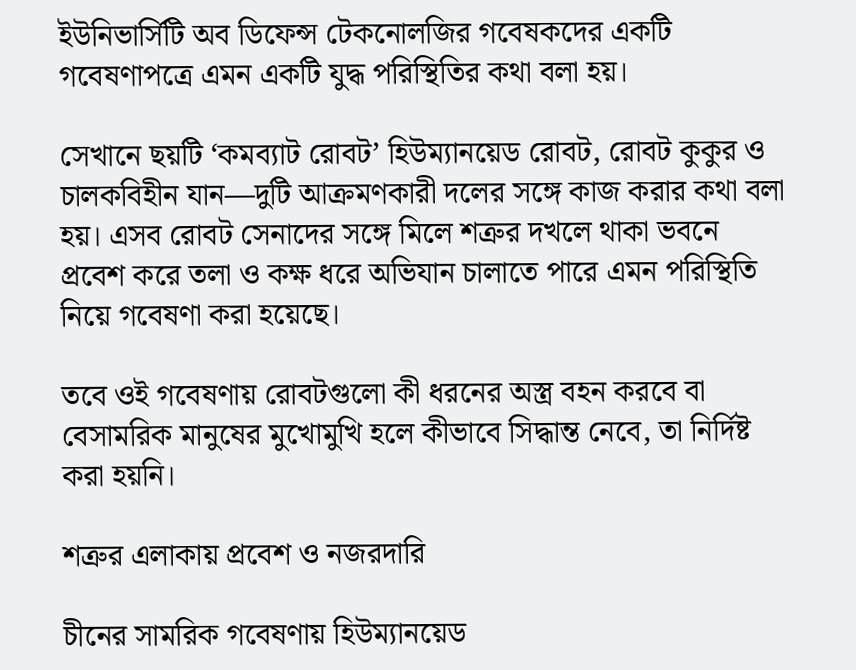ইউনিভার্সিটি অব ডিফেন্স টেকনোলজির গবেষকদের একটি গবেষণাপত্রে এমন একটি যুদ্ধ পরিস্থিতির কথা বলা হয়।

সেখানে ছয়টি ‘কমব্যাট রোবট’ হিউম্যানয়েড রোবট, রোবট কুকুর ও চালকবিহীন যান—দুটি আক্রমণকারী দলের সঙ্গে কাজ করার কথা বলা হয়। এসব রোবট সেনাদের সঙ্গে মিলে শত্রুর দখলে থাকা ভবনে প্রবেশ করে তলা ও কক্ষ ধরে অভিযান চালাতে পারে এমন পরিস্থিতি নিয়ে গবেষণা করা হয়েছে।

তবে ওই গবেষণায় রোবটগুলো কী ধরনের অস্ত্র বহন করবে বা বেসামরিক মানুষের মুখোমুখি হলে কীভাবে সিদ্ধান্ত নেবে, তা নির্দিষ্ট করা হয়নি।

শত্রুর এলাকায় প্রবেশ ও নজরদারি

চীনের সামরিক গবেষণায় হিউম্যানয়েড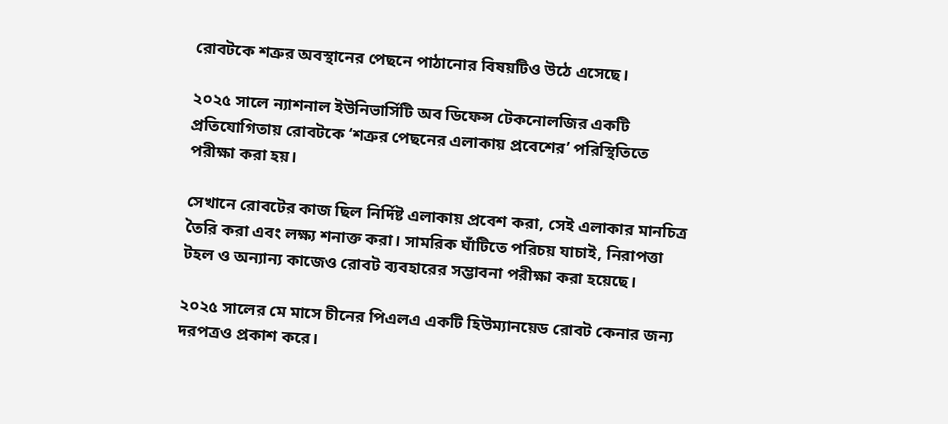রোবটকে শত্রুর অবস্থানের পেছনে পাঠানোর বিষয়টিও উঠে এসেছে।

২০২৫ সালে ন্যাশনাল ইউনিভার্সিটি অব ডিফেন্স টেকনোলজির একটি প্রতিযোগিতায় রোবটকে ‘শত্রুর পেছনের এলাকায় প্রবেশের’ পরিস্থিতিতে পরীক্ষা করা হয়।

সেখানে রোবটের কাজ ছিল নির্দিষ্ট এলাকায় প্রবেশ করা, সেই এলাকার মানচিত্র তৈরি করা এবং লক্ষ্য শনাক্ত করা। সামরিক ঘাঁটিতে পরিচয় যাচাই, নিরাপত্তা টহল ও অন্যান্য কাজেও রোবট ব্যবহারের সম্ভাবনা পরীক্ষা করা হয়েছে।

২০২৫ সালের মে মাসে চীনের পিএলএ একটি হিউম্যানয়েড রোবট কেনার জন্য দরপত্রও প্রকাশ করে।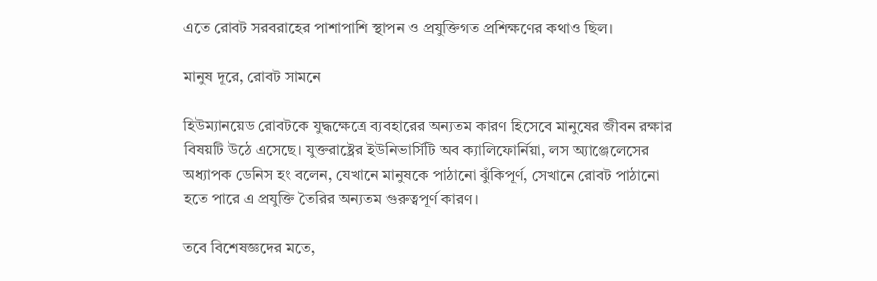এতে রোবট সরবরাহের পাশাপাশি স্থাপন ও প্রযুক্তিগত প্রশিক্ষণের কথাও ছিল।

মানুষ দূরে, রোবট সামনে

হিউম্যানয়েড রোবটকে যুদ্ধক্ষেত্রে ব্যবহারের অন্যতম কারণ হিসেবে মানুষের জীবন রক্ষার বিষয়টি উঠে এসেছে। যুক্তরাষ্ট্রের ইউনিভার্সিটি অব ক্যালিফোর্নিয়া, লস অ্যাঞ্জেলেসের অধ্যাপক ডেনিস হং বলেন, যেখানে মানুষকে পাঠানো ঝুঁকিপূর্ণ, সেখানে রোবট পাঠানো হতে পারে এ প্রযুক্তি তৈরির অন্যতম গুরুত্বপূর্ণ কারণ।

তবে বিশেষজ্ঞদের মতে,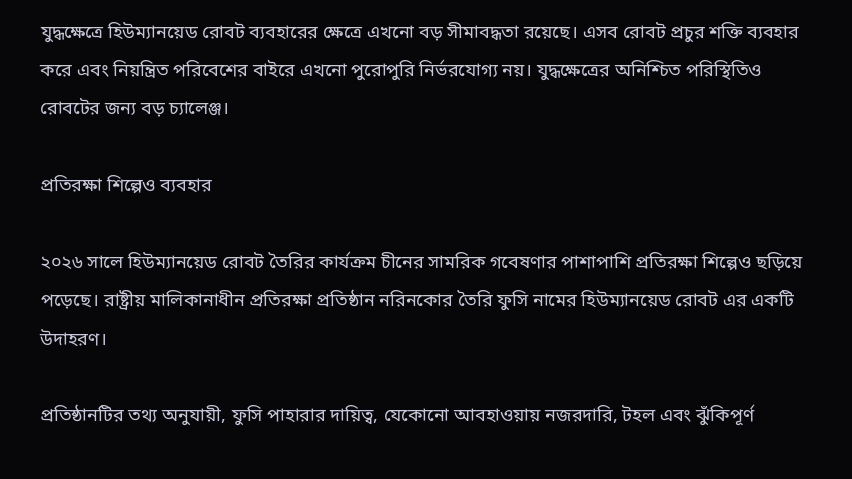যুদ্ধক্ষেত্রে হিউম্যানয়েড রোবট ব্যবহারের ক্ষেত্রে এখনো বড় সীমাবদ্ধতা রয়েছে। এসব রোবট প্রচুর শক্তি ব্যবহার করে এবং নিয়ন্ত্রিত পরিবেশের বাইরে এখনো পুরোপুরি নির্ভরযোগ্য নয়। যুদ্ধক্ষেত্রের অনিশ্চিত পরিস্থিতিও রোবটের জন্য বড় চ্যালেঞ্জ।

প্রতিরক্ষা শিল্পেও ব্যবহার

২০২৬ সালে হিউম্যানয়েড রোবট তৈরির কার্যক্রম চীনের সামরিক গবেষণার পাশাপাশি প্রতিরক্ষা শিল্পেও ছড়িয়ে পড়েছে। রাষ্ট্রীয় মালিকানাধীন প্রতিরক্ষা প্রতিষ্ঠান নরিনকোর তৈরি ফুসি নামের হিউম্যানয়েড রোবট এর একটি উদাহরণ।

প্রতিষ্ঠানটির তথ্য অনুযায়ী, ফুসি পাহারার দায়িত্ব, যেকোনো আবহাওয়ায় নজরদারি, টহল এবং ঝুঁকিপূর্ণ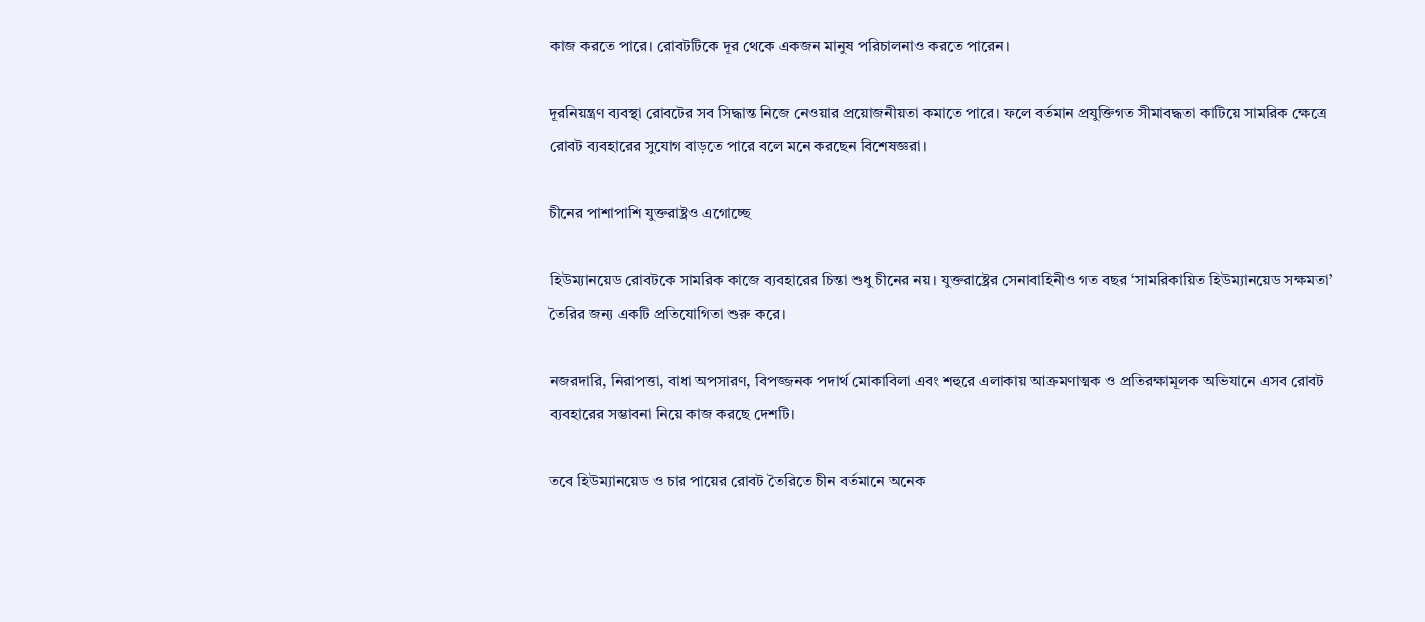কাজ করতে পারে। রোবটটিকে দূর থেকে একজন মানুষ পরিচালনাও করতে পারেন।

দূরনিয়ন্ত্রণ ব্যবস্থা রোবটের সব সিদ্ধান্ত নিজে নেওয়ার প্রয়োজনীয়তা কমাতে পারে। ফলে বর্তমান প্রযুক্তিগত সীমাবদ্ধতা কাটিয়ে সামরিক ক্ষেত্রে রোবট ব্যবহারের সুযোগ বাড়তে পারে বলে মনে করছেন বিশেষজ্ঞরা।

চীনের পাশাপাশি যুক্তরাষ্ট্রও এগোচ্ছে

হিউম্যানয়েড রোবটকে সামরিক কাজে ব্যবহারের চিন্তা শুধু চীনের নয়। যুক্তরাষ্ট্রের সেনাবাহিনীও গত বছর ‘সামরিকায়িত হিউম্যানয়েড সক্ষমতা’ তৈরির জন্য একটি প্রতিযোগিতা শুরু করে।

নজরদারি, নিরাপত্তা, বাধা অপসারণ, বিপজ্জনক পদার্থ মোকাবিলা এবং শহুরে এলাকায় আক্রমণাত্মক ও প্রতিরক্ষামূলক অভিযানে এসব রোবট ব্যবহারের সম্ভাবনা নিয়ে কাজ করছে দেশটি।

তবে হিউম্যানয়েড ও চার পায়ের রোবট তৈরিতে চীন বর্তমানে অনেক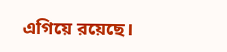এগিয়ে রয়েছে।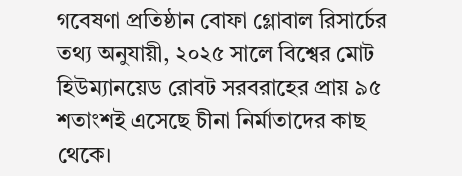গবেষণা প্রতিষ্ঠান বোফা গ্লোবাল রিসার্চের তথ্য অনুযায়ী, ২০২৫ সালে বিশ্বের মোট হিউম্যানয়েড রোবট সরবরাহের প্রায় ৯৫ শতাংশই এসেছে চীনা নির্মাতাদের কাছ থেকে।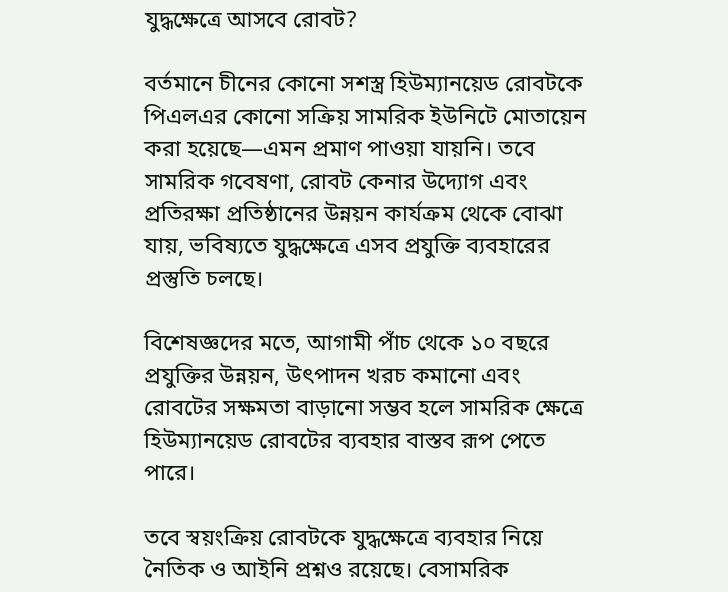যুদ্ধক্ষেত্রে আসবে রোবট?

বর্তমানে চীনের কোনো সশস্ত্র হিউম্যানয়েড রোবটকে পিএলএর কোনো সক্রিয় সামরিক ইউনিটে মোতায়েন করা হয়েছে—এমন প্রমাণ পাওয়া যায়নি। তবে সামরিক গবেষণা, রোবট কেনার উদ্যোগ এবং প্রতিরক্ষা প্রতিষ্ঠানের উন্নয়ন কার্যক্রম থেকে বোঝা যায়, ভবিষ্যতে যুদ্ধক্ষেত্রে এসব প্রযুক্তি ব্যবহারের প্রস্তুতি চলছে।

বিশেষজ্ঞদের মতে, আগামী পাঁচ থেকে ১০ বছরে প্রযুক্তির উন্নয়ন, উৎপাদন খরচ কমানো এবং রোবটের সক্ষমতা বাড়ানো সম্ভব হলে সামরিক ক্ষেত্রে হিউম্যানয়েড রোবটের ব্যবহার বাস্তব রূপ পেতে পারে।

তবে স্বয়ংক্রিয় রোবটকে যুদ্ধক্ষেত্রে ব্যবহার নিয়ে নৈতিক ও আইনি প্রশ্নও রয়েছে। বেসামরিক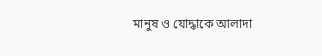মানুষ ও যোদ্ধাকে আলাদা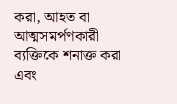করা, আহত বা আত্মসমর্পণকারী ব্যক্তিকে শনাক্ত করা এবং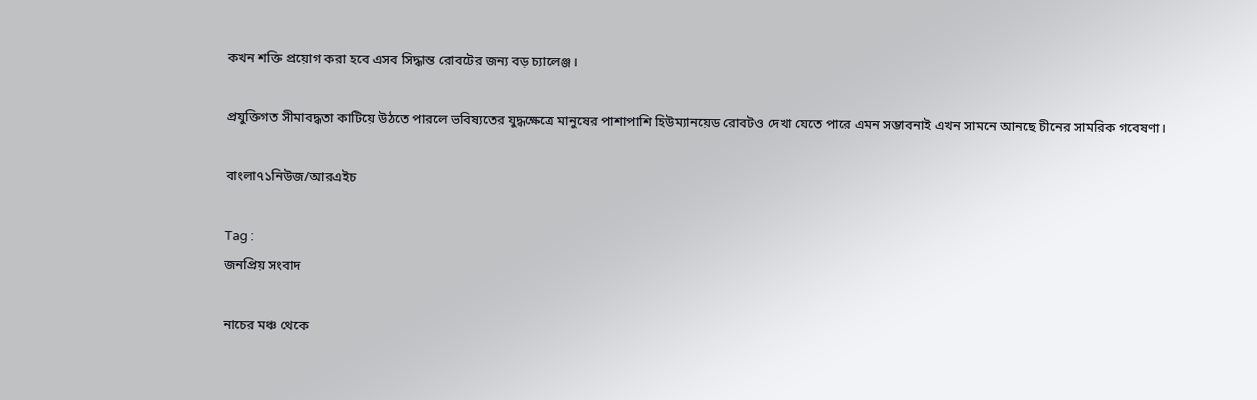কখন শক্তি প্রয়োগ করা হবে এসব সিদ্ধান্ত রোবটের জন্য বড় চ্যালেঞ্জ।

প্রযুক্তিগত সীমাবদ্ধতা কাটিয়ে উঠতে পারলে ভবিষ্যতের যুদ্ধক্ষেত্রে মানুষের পাশাপাশি হিউম্যানয়েড রোবটও দেখা যেতে পারে এমন সম্ভাবনাই এখন সামনে আনছে চীনের সামরিক গবেষণা।

বাংলা৭১নিউজ/আরএইচ

Tag :
জনপ্রিয় সংবাদ

নাচের মঞ্চ থেকে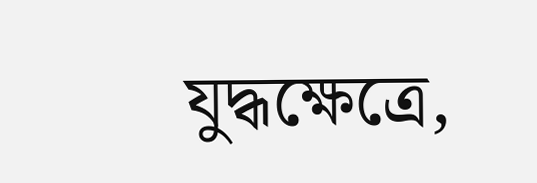যুদ্ধক্ষেত্রে,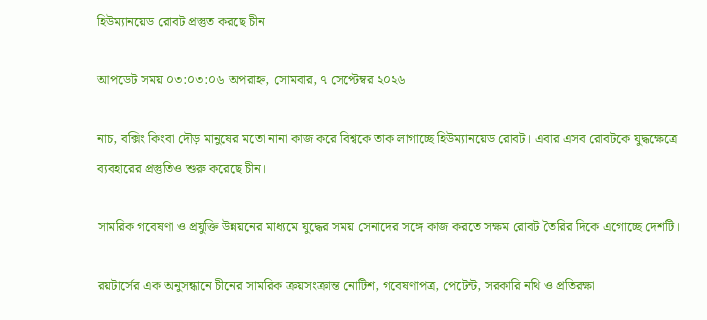হিউম্যানয়েড রোবট প্রস্তুত করছে চীন

আপডেট সময় ০৩:০৩:০৬ অপরাহ্ন, সোমবার, ৭ সেপ্টেম্বর ২০২৬

নাচ, বক্সিং কিংবা দৌড় মানুষের মতো নানা কাজ করে বিশ্বকে তাক লাগাচ্ছে হিউম্যানয়েড রোবট। এবার এসব রোবটকে যুদ্ধক্ষেত্রে ব্যবহারের প্রস্তুতিও শুরু করেছে চীন।

সামরিক গবেষণা ও প্রযুক্তি উন্নয়নের মাধ্যমে যুদ্ধের সময় সেনাদের সঙ্গে কাজ করতে সক্ষম রোবট তৈরির দিকে এগোচ্ছে দেশটি।

রয়টার্সের এক অনুসন্ধানে চীনের সামরিক ক্রয়সংক্রান্ত নোটিশ, গবেষণাপত্র, পেটেন্ট, সরকারি নথি ও প্রতিরক্ষা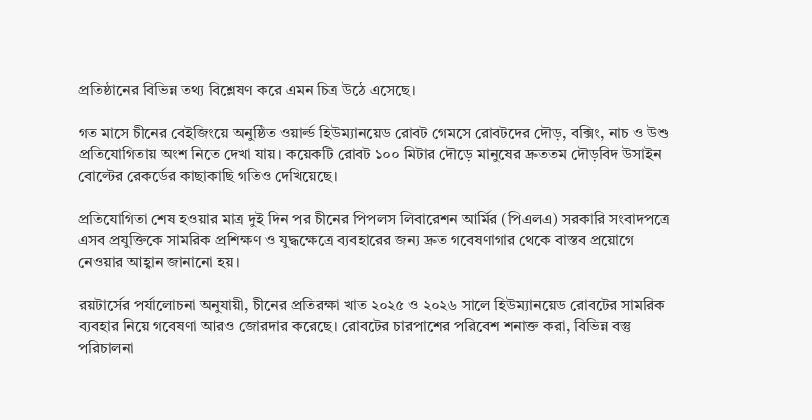প্রতিষ্ঠানের বিভিন্ন তথ্য বিশ্লেষণ করে এমন চিত্র উঠে এসেছে।

গত মাসে চীনের বেইজিংয়ে অনুষ্ঠিত ওয়ার্ল্ড হিউম্যানয়েড রোবট গেমসে রোবটদের দৌড়, বক্সিং, নাচ ও উশু প্রতিযোগিতায় অংশ নিতে দেখা যায়। কয়েকটি রোবট ১০০ মিটার দৌড়ে মানুষের দ্রুততম দৌড়বিদ উসাইন বোল্টের রেকর্ডের কাছাকাছি গতিও দেখিয়েছে।

প্রতিযোগিতা শেষ হওয়ার মাত্র দুই দিন পর চীনের পিপলস লিবারেশন আর্মির (পিএলএ) সরকারি সংবাদপত্রে এসব প্রযুক্তিকে সামরিক প্রশিক্ষণ ও যুদ্ধক্ষেত্রে ব্যবহারের জন্য দ্রুত গবেষণাগার থেকে বাস্তব প্রয়োগে নেওয়ার আহ্বান জানানো হয়।

রয়টার্সের পর্যালোচনা অনুযায়ী, চীনের প্রতিরক্ষা খাত ২০২৫ ও ২০২৬ সালে হিউম্যানয়েড রোবটের সামরিক ব্যবহার নিয়ে গবেষণা আরও জোরদার করেছে। রোবটের চারপাশের পরিবেশ শনাক্ত করা, বিভিন্ন বস্তু পরিচালনা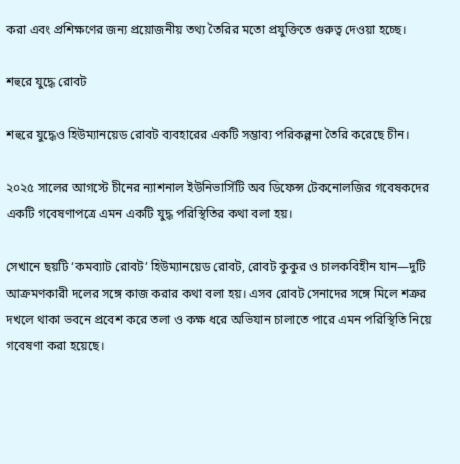করা এবং প্রশিক্ষণের জন্য প্রয়োজনীয় তথ্য তৈরির মতো প্রযুক্তিতে গুরুত্ব দেওয়া হচ্ছে।

শহুরে যুদ্ধে রোবট

শহুরে যুদ্ধেও হিউম্যানয়েড রোবট ব্যবহারের একটি সম্ভাব্য পরিকল্পনা তৈরি করেছে চীন।

২০২৫ সালের আগস্টে চীনের ন্যাশনাল ইউনিভার্সিটি অব ডিফেন্স টেকনোলজির গবেষকদের একটি গবেষণাপত্রে এমন একটি যুদ্ধ পরিস্থিতির কথা বলা হয়।

সেখানে ছয়টি ‘কমব্যাট রোবট’ হিউম্যানয়েড রোবট, রোবট কুকুর ও চালকবিহীন যান—দুটি আক্রমণকারী দলের সঙ্গে কাজ করার কথা বলা হয়। এসব রোবট সেনাদের সঙ্গে মিলে শত্রুর দখলে থাকা ভবনে প্রবেশ করে তলা ও কক্ষ ধরে অভিযান চালাতে পারে এমন পরিস্থিতি নিয়ে গবেষণা করা হয়েছে।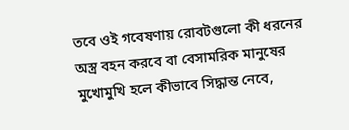তবে ওই গবেষণায় রোবটগুলো কী ধরনের অস্ত্র বহন করবে বা বেসামরিক মানুষের মুখোমুখি হলে কীভাবে সিদ্ধান্ত নেবে,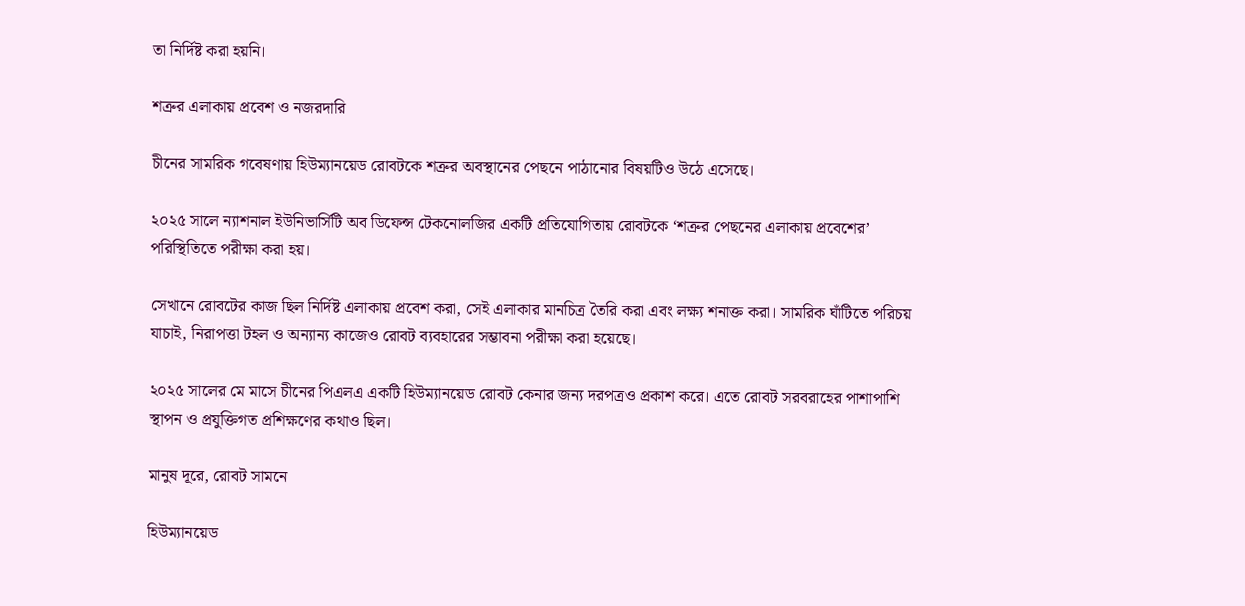তা নির্দিষ্ট করা হয়নি।

শত্রুর এলাকায় প্রবেশ ও নজরদারি

চীনের সামরিক গবেষণায় হিউম্যানয়েড রোবটকে শত্রুর অবস্থানের পেছনে পাঠানোর বিষয়টিও উঠে এসেছে।

২০২৫ সালে ন্যাশনাল ইউনিভার্সিটি অব ডিফেন্স টেকনোলজির একটি প্রতিযোগিতায় রোবটকে ‘শত্রুর পেছনের এলাকায় প্রবেশের’ পরিস্থিতিতে পরীক্ষা করা হয়।

সেখানে রোবটের কাজ ছিল নির্দিষ্ট এলাকায় প্রবেশ করা, সেই এলাকার মানচিত্র তৈরি করা এবং লক্ষ্য শনাক্ত করা। সামরিক ঘাঁটিতে পরিচয় যাচাই, নিরাপত্তা টহল ও অন্যান্য কাজেও রোবট ব্যবহারের সম্ভাবনা পরীক্ষা করা হয়েছে।

২০২৫ সালের মে মাসে চীনের পিএলএ একটি হিউম্যানয়েড রোবট কেনার জন্য দরপত্রও প্রকাশ করে। এতে রোবট সরবরাহের পাশাপাশি স্থাপন ও প্রযুক্তিগত প্রশিক্ষণের কথাও ছিল।

মানুষ দূরে, রোবট সামনে

হিউম্যানয়েড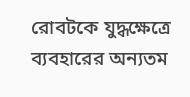রোবটকে যুদ্ধক্ষেত্রে ব্যবহারের অন্যতম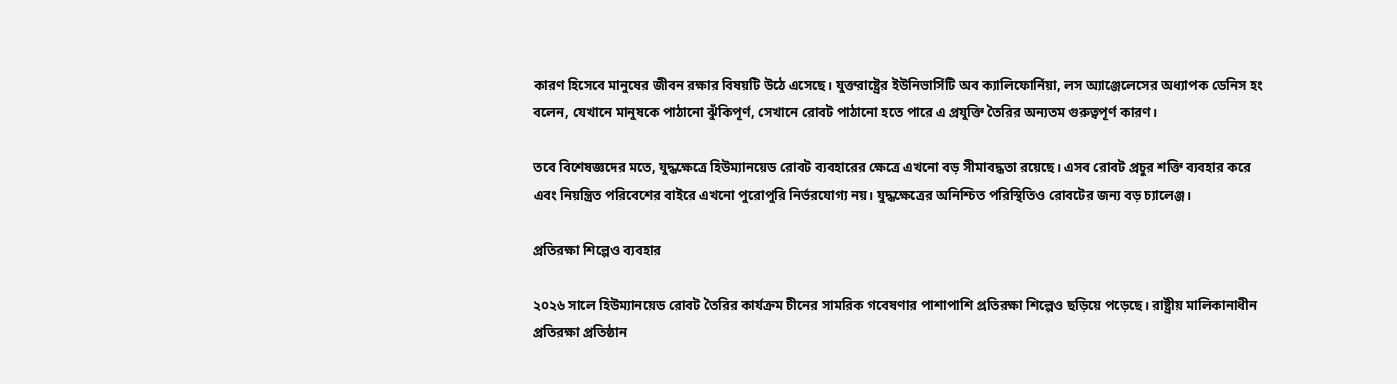কারণ হিসেবে মানুষের জীবন রক্ষার বিষয়টি উঠে এসেছে। যুক্তরাষ্ট্রের ইউনিভার্সিটি অব ক্যালিফোর্নিয়া, লস অ্যাঞ্জেলেসের অধ্যাপক ডেনিস হং বলেন, যেখানে মানুষকে পাঠানো ঝুঁকিপূর্ণ, সেখানে রোবট পাঠানো হতে পারে এ প্রযুক্তি তৈরির অন্যতম গুরুত্বপূর্ণ কারণ।

তবে বিশেষজ্ঞদের মতে, যুদ্ধক্ষেত্রে হিউম্যানয়েড রোবট ব্যবহারের ক্ষেত্রে এখনো বড় সীমাবদ্ধতা রয়েছে। এসব রোবট প্রচুর শক্তি ব্যবহার করে এবং নিয়ন্ত্রিত পরিবেশের বাইরে এখনো পুরোপুরি নির্ভরযোগ্য নয়। যুদ্ধক্ষেত্রের অনিশ্চিত পরিস্থিতিও রোবটের জন্য বড় চ্যালেঞ্জ।

প্রতিরক্ষা শিল্পেও ব্যবহার

২০২৬ সালে হিউম্যানয়েড রোবট তৈরির কার্যক্রম চীনের সামরিক গবেষণার পাশাপাশি প্রতিরক্ষা শিল্পেও ছড়িয়ে পড়েছে। রাষ্ট্রীয় মালিকানাধীন প্রতিরক্ষা প্রতিষ্ঠান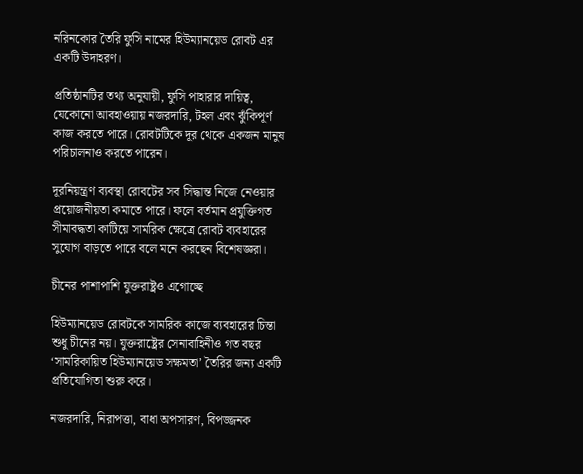নরিনকোর তৈরি ফুসি নামের হিউম্যানয়েড রোবট এর একটি উদাহরণ।

প্রতিষ্ঠানটির তথ্য অনুযায়ী, ফুসি পাহারার দায়িত্ব, যেকোনো আবহাওয়ায় নজরদারি, টহল এবং ঝুঁকিপূর্ণ কাজ করতে পারে। রোবটটিকে দূর থেকে একজন মানুষ পরিচালনাও করতে পারেন।

দূরনিয়ন্ত্রণ ব্যবস্থা রোবটের সব সিদ্ধান্ত নিজে নেওয়ার প্রয়োজনীয়তা কমাতে পারে। ফলে বর্তমান প্রযুক্তিগত সীমাবদ্ধতা কাটিয়ে সামরিক ক্ষেত্রে রোবট ব্যবহারের সুযোগ বাড়তে পারে বলে মনে করছেন বিশেষজ্ঞরা।

চীনের পাশাপাশি যুক্তরাষ্ট্রও এগোচ্ছে

হিউম্যানয়েড রোবটকে সামরিক কাজে ব্যবহারের চিন্তা শুধু চীনের নয়। যুক্তরাষ্ট্রের সেনাবাহিনীও গত বছর ‘সামরিকায়িত হিউম্যানয়েড সক্ষমতা’ তৈরির জন্য একটি প্রতিযোগিতা শুরু করে।

নজরদারি, নিরাপত্তা, বাধা অপসারণ, বিপজ্জনক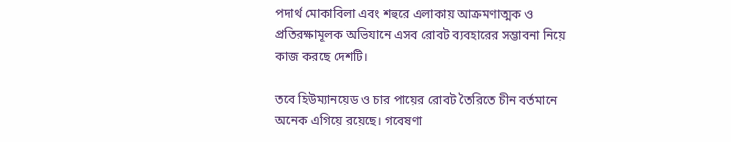পদার্থ মোকাবিলা এবং শহুরে এলাকায় আক্রমণাত্মক ও প্রতিরক্ষামূলক অভিযানে এসব রোবট ব্যবহারের সম্ভাবনা নিয়ে কাজ করছে দেশটি।

তবে হিউম্যানয়েড ও চার পায়ের রোবট তৈরিতে চীন বর্তমানে অনেক এগিয়ে রয়েছে। গবেষণা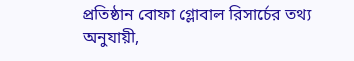প্রতিষ্ঠান বোফা গ্লোবাল রিসার্চের তথ্য অনুযায়ী,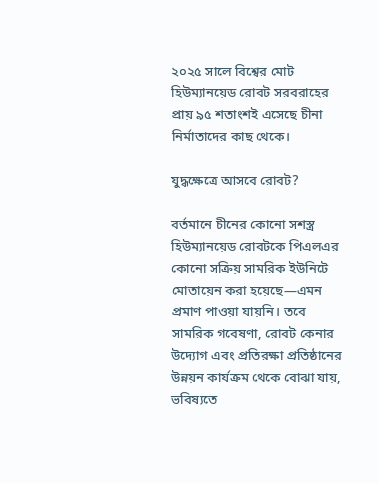২০২৫ সালে বিশ্বের মোট হিউম্যানয়েড রোবট সরবরাহের প্রায় ৯৫ শতাংশই এসেছে চীনা নির্মাতাদের কাছ থেকে।

যুদ্ধক্ষেত্রে আসবে রোবট?

বর্তমানে চীনের কোনো সশস্ত্র হিউম্যানয়েড রোবটকে পিএলএর কোনো সক্রিয় সামরিক ইউনিটে মোতায়েন করা হয়েছে—এমন প্রমাণ পাওয়া যায়নি। তবে সামরিক গবেষণা, রোবট কেনার উদ্যোগ এবং প্রতিরক্ষা প্রতিষ্ঠানের উন্নয়ন কার্যক্রম থেকে বোঝা যায়, ভবিষ্যতে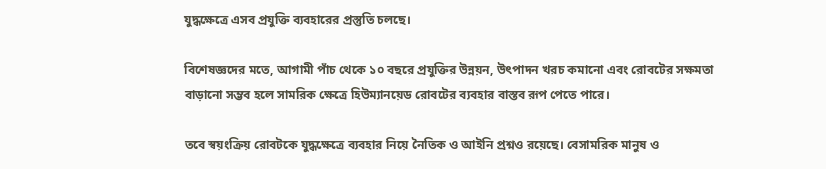যুদ্ধক্ষেত্রে এসব প্রযুক্তি ব্যবহারের প্রস্তুতি চলছে।

বিশেষজ্ঞদের মতে, আগামী পাঁচ থেকে ১০ বছরে প্রযুক্তির উন্নয়ন, উৎপাদন খরচ কমানো এবং রোবটের সক্ষমতা বাড়ানো সম্ভব হলে সামরিক ক্ষেত্রে হিউম্যানয়েড রোবটের ব্যবহার বাস্তব রূপ পেতে পারে।

তবে স্বয়ংক্রিয় রোবটকে যুদ্ধক্ষেত্রে ব্যবহার নিয়ে নৈতিক ও আইনি প্রশ্নও রয়েছে। বেসামরিক মানুষ ও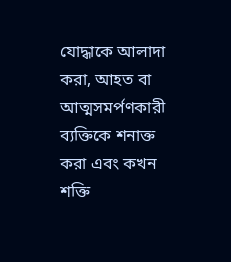যোদ্ধাকে আলাদা করা, আহত বা আত্মসমর্পণকারী ব্যক্তিকে শনাক্ত করা এবং কখন শক্তি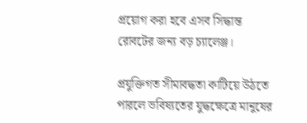প্রয়োগ করা হবে এসব সিদ্ধান্ত রোবটের জন্য বড় চ্যালেঞ্জ।

প্রযুক্তিগত সীমাবদ্ধতা কাটিয়ে উঠতে পারলে ভবিষ্যতের যুদ্ধক্ষেত্রে মানুষের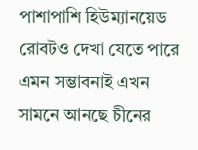পাশাপাশি হিউম্যানয়েড রোবটও দেখা যেতে পারে এমন সম্ভাবনাই এখন সামনে আনছে চীনের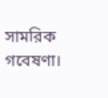সামরিক গবেষণা।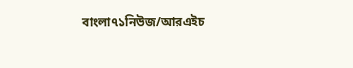বাংলা৭১নিউজ/আরএইচ